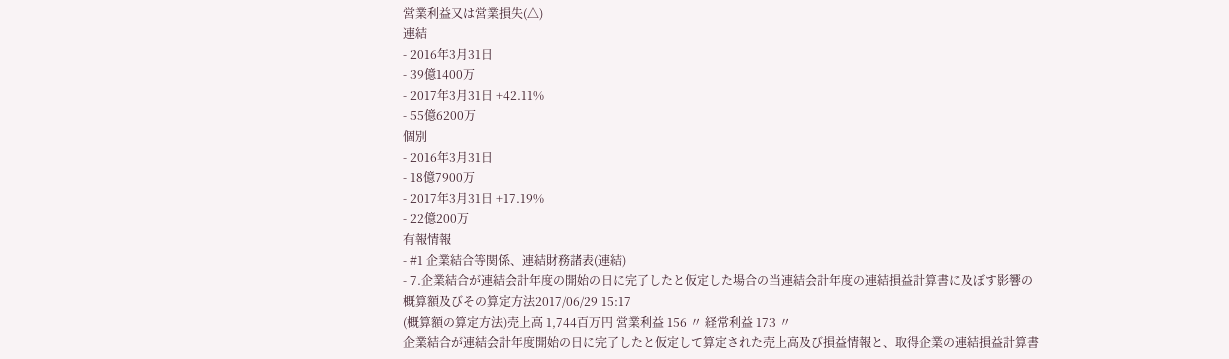営業利益又は営業損失(△)
連結
- 2016年3月31日
- 39億1400万
- 2017年3月31日 +42.11%
- 55億6200万
個別
- 2016年3月31日
- 18億7900万
- 2017年3月31日 +17.19%
- 22億200万
有報情報
- #1 企業結合等関係、連結財務諸表(連結)
- 7.企業結合が連結会計年度の開始の日に完了したと仮定した場合の当連結会計年度の連結損益計算書に及ぼす影響の概算額及びその算定方法2017/06/29 15:17
(概算額の算定方法)売上高 1,744百万円 営業利益 156 〃 経常利益 173 〃
企業結合が連結会計年度開始の日に完了したと仮定して算定された売上高及び損益情報と、取得企業の連結損益計算書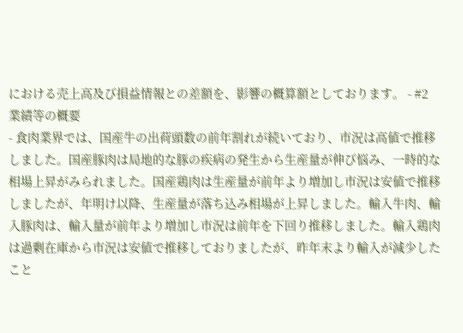における売上高及び損益情報との差額を、影響の概算額としております。 - #2 業績等の概要
- 食肉業界では、国産牛の出荷頭数の前年割れが続いており、市況は高値で推移しました。国産豚肉は局地的な豚の疾病の発生から生産量が伸び悩み、一時的な相場上昇がみられました。国産鶏肉は生産量が前年より増加し市況は安値で推移しましたが、年明け以降、生産量が落ち込み相場が上昇しました。輸入牛肉、輸入豚肉は、輸入量が前年より増加し市況は前年を下回り推移しました。輸入鶏肉は過剰在庫から市況は安値で推移しておりましたが、昨年末より輸入が減少したこと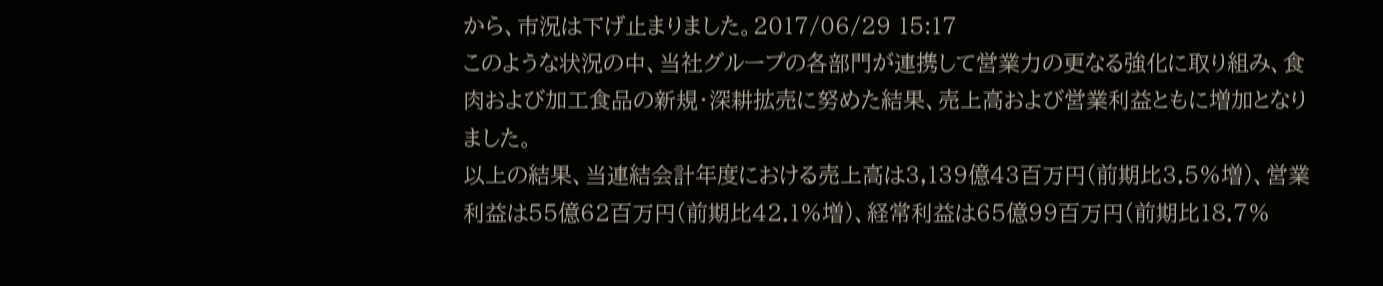から、市況は下げ止まりました。2017/06/29 15:17
このような状況の中、当社グループの各部門が連携して営業力の更なる強化に取り組み、食肉および加工食品の新規・深耕拡売に努めた結果、売上高および営業利益ともに増加となりました。
以上の結果、当連結会計年度における売上高は3,139億43百万円(前期比3.5%増)、営業利益は55億62百万円(前期比42.1%増)、経常利益は65億99百万円(前期比18.7%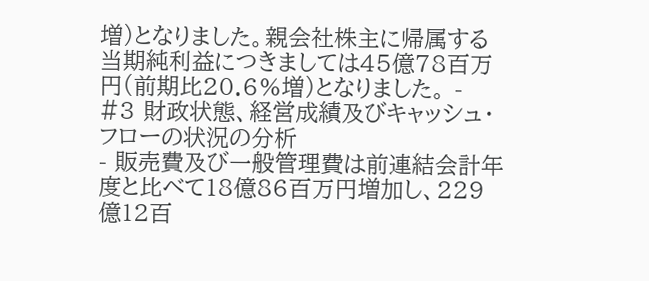増)となりました。親会社株主に帰属する当期純利益につきましては45億78百万円(前期比20.6%増)となりました。 - #3 財政状態、経営成績及びキャッシュ・フローの状況の分析
- 販売費及び一般管理費は前連結会計年度と比べて18億86百万円増加し、229億12百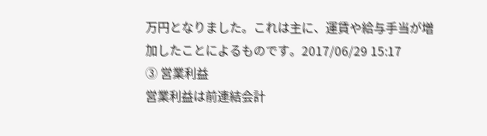万円となりました。これは主に、運賃や給与手当が増加したことによるものです。2017/06/29 15:17
③ 営業利益
営業利益は前連結会計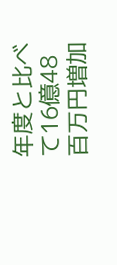年度と比べて16億48百万円増加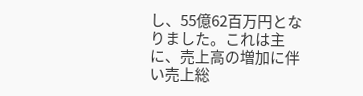し、55億62百万円となりました。これは主に、売上高の増加に伴い売上総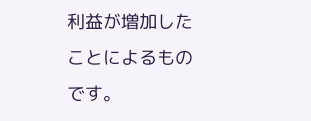利益が増加したことによるものです。